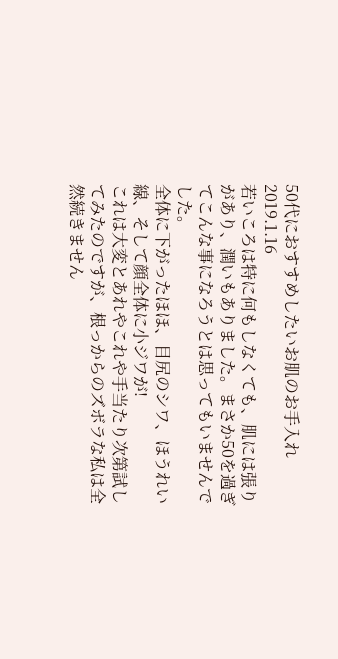50代におすすめしたいお肌のお手入れ
2019.1.16
若いころは特に何もしなくても、肌には張りがあり、潤いもありました。まさか50を過ぎてこんな事になろうとは思ってもいませんでした。
全体に下がったほほ、目尻のシワ、ほうれい線、そして顔全体に小ジワが!
これは大変とあれやこれや手当たり次第試してみたのですが、根っからのズボラな私は全然続きません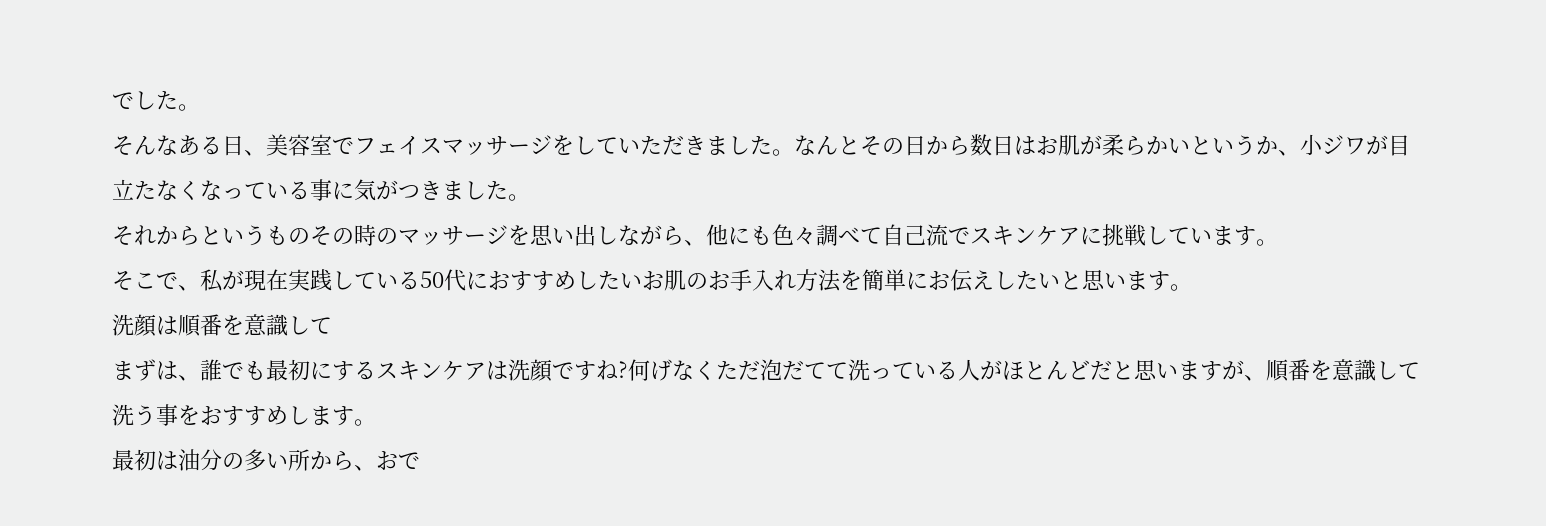でした。
そんなある日、美容室でフェイスマッサージをしていただきました。なんとその日から数日はお肌が柔らかいというか、小ジワが目立たなくなっている事に気がつきました。
それからというものその時のマッサージを思い出しながら、他にも色々調べて自己流でスキンケアに挑戦しています。
そこで、私が現在実践している50代におすすめしたいお肌のお手入れ方法を簡単にお伝えしたいと思います。
洗顔は順番を意識して
まずは、誰でも最初にするスキンケアは洗顔ですね?何げなくただ泡だてて洗っている人がほとんどだと思いますが、順番を意識して洗う事をおすすめします。
最初は油分の多い所から、おで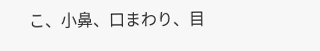こ、小鼻、口まわり、目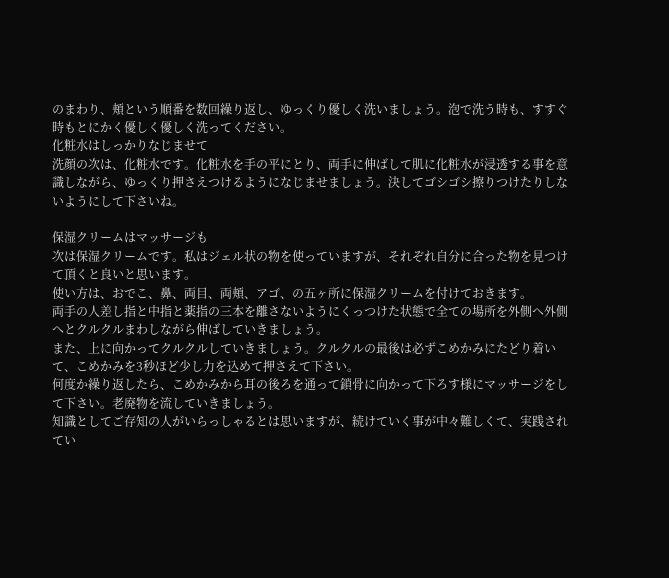のまわり、頬という順番を数回繰り返し、ゆっくり優しく洗いましょう。泡で洗う時も、すすぐ時もとにかく優しく優しく洗ってください。
化粧水はしっかりなじませて
洗顔の次は、化粧水です。化粧水を手の平にとり、両手に伸ばして肌に化粧水が浸透する事を意識しながら、ゆっくり押さえつけるようになじませましょう。決してゴシゴシ擦りつけたりしないようにして下さいね。

保湿クリームはマッサージも
次は保湿クリームです。私はジェル状の物を使っていますが、それぞれ自分に合った物を見つけて頂くと良いと思います。
使い方は、おでこ、鼻、両目、両頬、アゴ、の五ヶ所に保湿クリームを付けておきます。
両手の人差し指と中指と薬指の三本を離さないようにくっつけた状態で全ての場所を外側へ外側へとクルクルまわしながら伸ばしていきましょう。
また、上に向かってクルクルしていきましょう。クルクルの最後は必ずこめかみにたどり着いて、こめかみを3秒ほど少し力を込めて押さえて下さい。
何度か繰り返したら、こめかみから耳の後ろを通って鎖骨に向かって下ろす様にマッサージをして下さい。老廃物を流していきましょう。
知識としてご存知の人がいらっしゃるとは思いますが、続けていく事が中々難しくて、実践されてい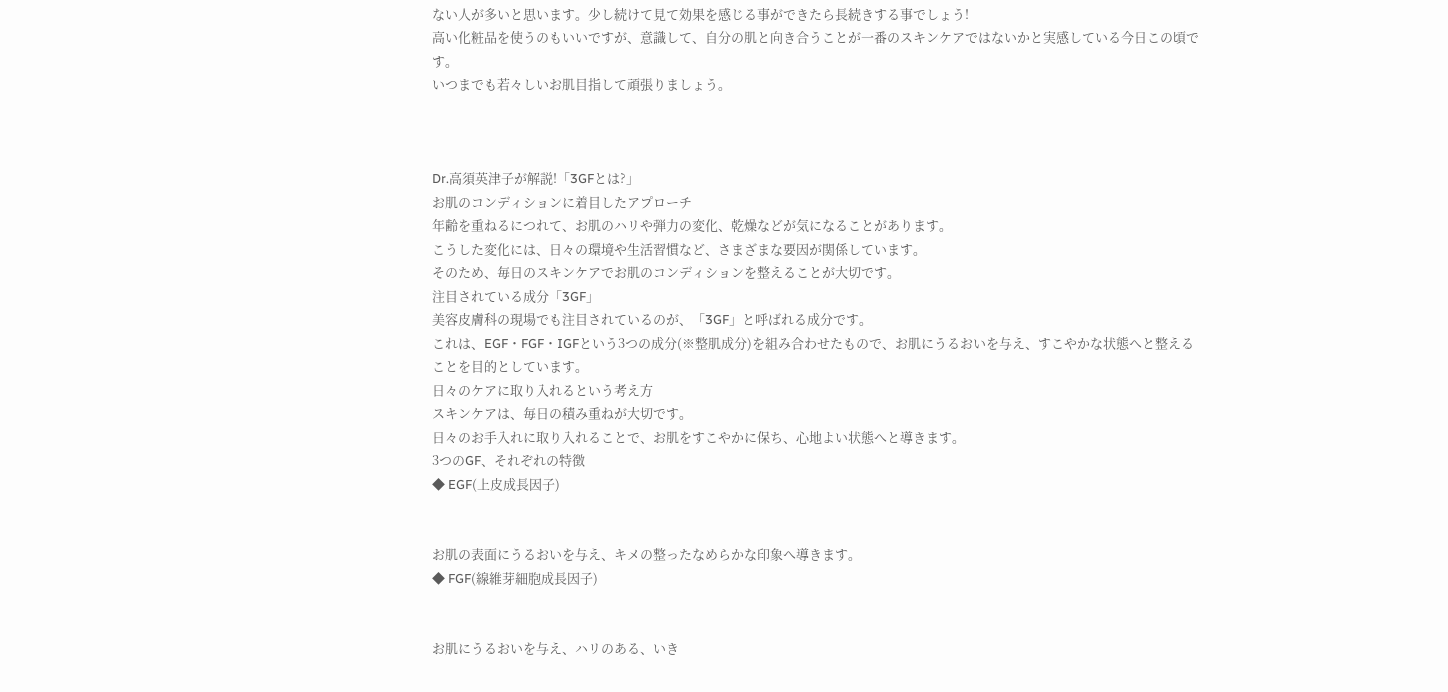ない人が多いと思います。少し続けて見て効果を感じる事ができたら長続きする事でしょう!
高い化粧品を使うのもいいですが、意識して、自分の肌と向き合うことが一番のスキンケアではないかと実感している今日この頃です。
いつまでも若々しいお肌目指して頑張りましょう。



Dr.高須英津子が解説!「3GFとは?」
お肌のコンディションに着目したアプローチ
年齢を重ねるにつれて、お肌のハリや弾力の変化、乾燥などが気になることがあります。
こうした変化には、日々の環境や生活習慣など、さまざまな要因が関係しています。
そのため、毎日のスキンケアでお肌のコンディションを整えることが大切です。
注目されている成分「3GF」
美容皮膚科の現場でも注目されているのが、「3GF」と呼ばれる成分です。
これは、EGF・FGF・IGFという3つの成分(※整肌成分)を組み合わせたもので、お肌にうるおいを与え、すこやかな状態へと整えることを目的としています。
日々のケアに取り入れるという考え方
スキンケアは、毎日の積み重ねが大切です。
日々のお手入れに取り入れることで、お肌をすこやかに保ち、心地よい状態へと導きます。
3つのGF、それぞれの特徴
◆ EGF(上皮成長因子)


お肌の表面にうるおいを与え、キメの整ったなめらかな印象へ導きます。
◆ FGF(線維芽細胞成長因子)


お肌にうるおいを与え、ハリのある、いき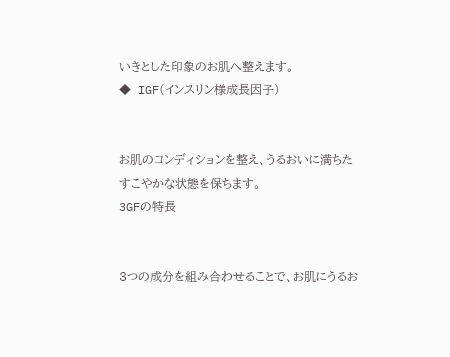いきとした印象のお肌へ整えます。
◆ IGF(インスリン様成長因子)


お肌のコンディションを整え、うるおいに満ちたすこやかな状態を保ちます。
3GFの特長


3つの成分を組み合わせることで、お肌にうるお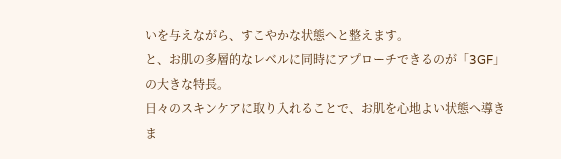いを与えながら、すこやかな状態へと整えます。
と、お肌の多層的なレベルに同時にアプローチできるのが「3GF」の大きな特長。
日々のスキンケアに取り入れることで、お肌を心地よい状態へ導きま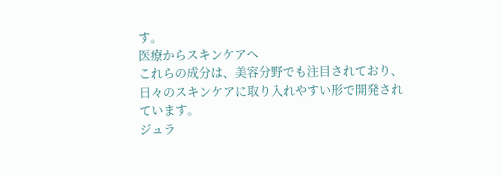す。
医療からスキンケアへ
これらの成分は、美容分野でも注目されており、日々のスキンケアに取り入れやすい形で開発されています。
ジュラ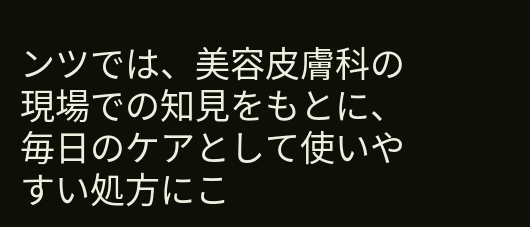ンツでは、美容皮膚科の現場での知見をもとに、毎日のケアとして使いやすい処方にこ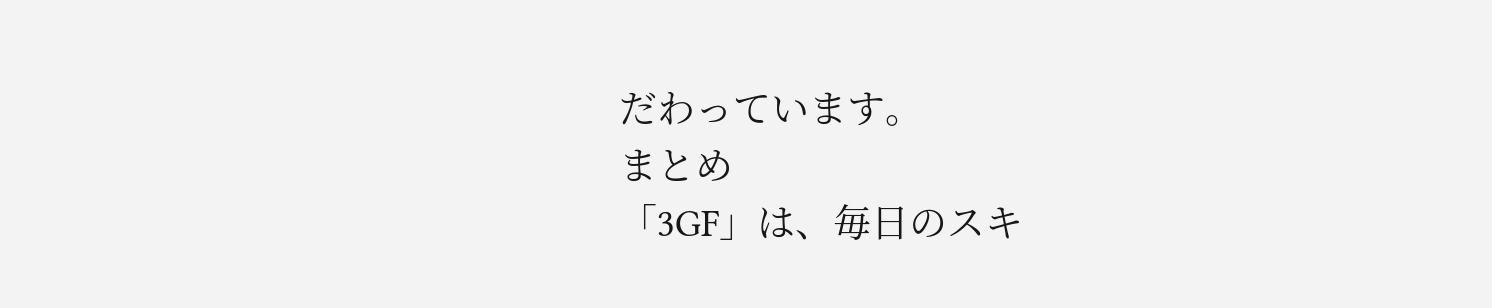だわっています。
まとめ
「3GF」は、毎日のスキ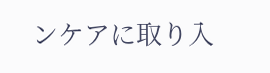ンケアに取り入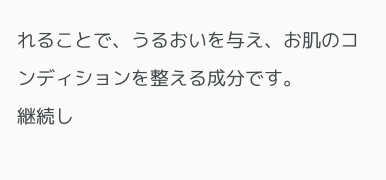れることで、うるおいを与え、お肌のコンディションを整える成分です。
継続し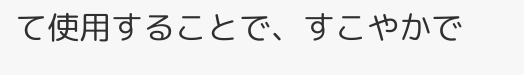て使用することで、すこやかで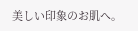美しい印象のお肌へ。